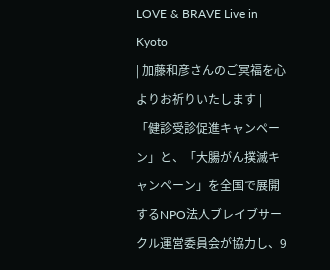LOVE & BRAVE Live in Kyoto
| 加藤和彦さんのご冥福を心よりお祈りいたします |
「健診受診促進キャンペーン」と、「大腸がん撲滅キャンペーン」を全国で展開するNPO法人ブレイブサークル運営委員会が協力し、9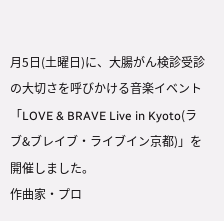月5日(土曜日)に、大腸がん検診受診の大切さを呼びかける音楽イベント「LOVE & BRAVE Live in Kyoto(ラブ&ブレイブ・ライブイン京都)」を開催しました。
作曲家・プロ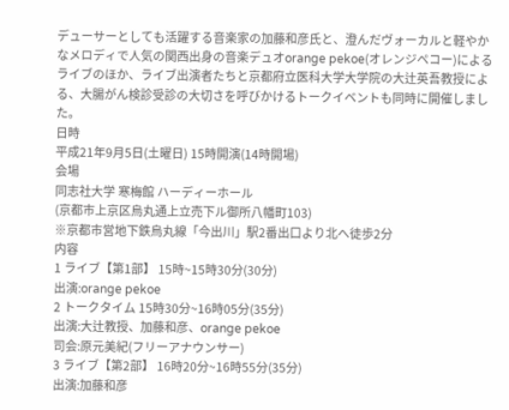デューサーとしても活躍する音楽家の加藤和彦氏と、澄んだヴォーカルと軽やかなメロディで人気の関西出身の音楽デュオorange pekoe(オレンジペコー)によるライブのほか、ライブ出演者たちと京都府立医科大学大学院の大辻英吾教授による、大腸がん検診受診の大切さを呼びかけるトークイベントも同時に開催しました。
日時
平成21年9月5日(土曜日) 15時開演(14時開場)
会場
同志社大学 寒梅館 ハーディーホール
(京都市上京区烏丸通上立売下ル御所八幡町103)
※京都市営地下鉄烏丸線「今出川」駅2番出口より北へ徒歩2分
内容
1 ライブ【第1部】 15時~15時30分(30分)
出演:orange pekoe
2 トークタイム 15時30分~16時05分(35分)
出演:大辻教授、加藤和彦、orange pekoe
司会:原元美紀(フリーアナウンサー)
3 ライブ【第2部】 16時20分~16時55分(35分)
出演:加藤和彦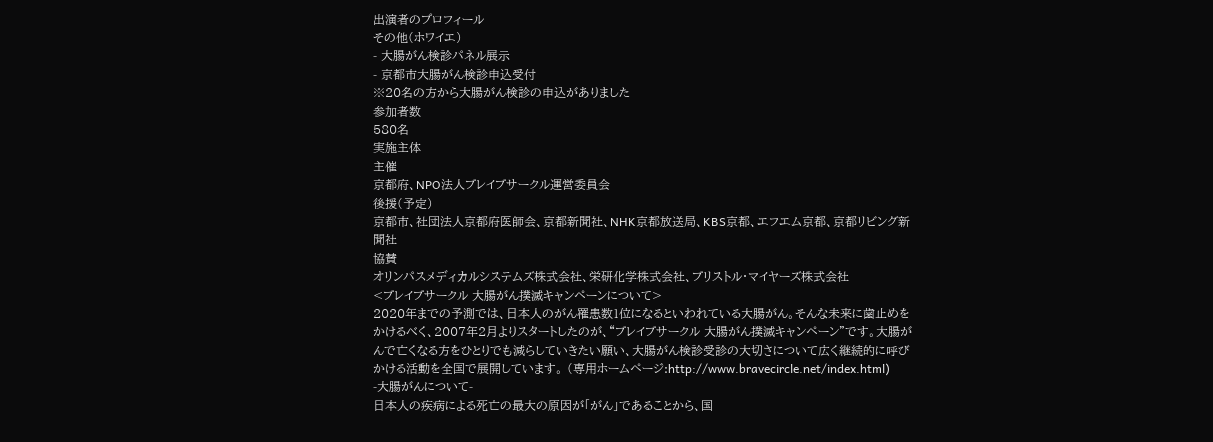出演者のプロフィール
その他(ホワイエ)
- 大腸がん検診パネル展示
- 京都市大腸がん検診申込受付
※20名の方から大腸がん検診の申込がありました
参加者数
580名
実施主体
主催
京都府、NPO法人ブレイブサークル運営委員会
後援(予定)
京都市、社団法人京都府医師会、京都新聞社、NHK京都放送局、KBS京都、エフエム京都、京都リビング新聞社
協賛
オリンパスメディカルシステムズ株式会社、栄研化学株式会社、ブリストル・マイヤーズ株式会社
<ブレイブサークル 大腸がん撲滅キャンペーンについて>
2020年までの予測では、日本人のがん罹患数1位になるといわれている大腸がん。そんな未来に歯止めをかけるべく、2007年2月よりスタートしたのが、“ブレイブサークル 大腸がん撲滅キャンペーン”です。大腸がんで亡くなる方をひとりでも減らしていきたい願い、大腸がん検診受診の大切さについて広く継続的に呼びかける活動を全国で展開しています。 (専用ホームページ:http://www.bravecircle.net/index.html)
-大腸がんについて-
日本人の疾病による死亡の最大の原因が「がん」であることから、国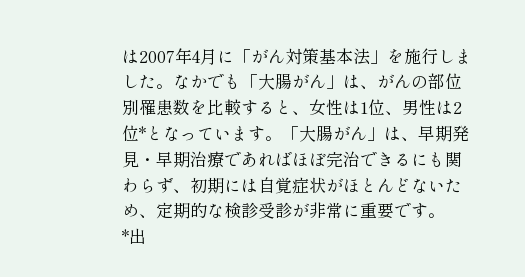は2007年4月に「がん対策基本法」を施行しました。なかでも「大腸がん」は、がんの部位別罹患数を比較すると、女性は1位、男性は2位*となっています。「大腸がん」は、早期発見・早期治療であればほぼ完治できるにも関わらず、初期には自覚症状がほとんどないため、定期的な検診受診が非常に重要です。
*出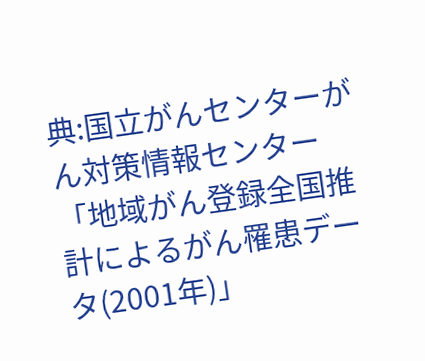典:国立がんセンターがん対策情報センター「地域がん登録全国推計によるがん罹患データ(2001年)」